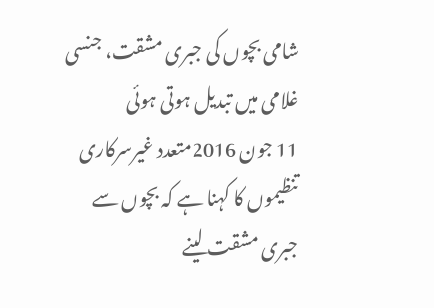شامی بچوں کی جبری مشقت، جنسی غلامی میں تبدیل ہوتی ہوئی
11 جون 2016متعدد غیرسرکاری تنظیموں کا کہنا ہے کہ بچوں سے جبری مشقت لینے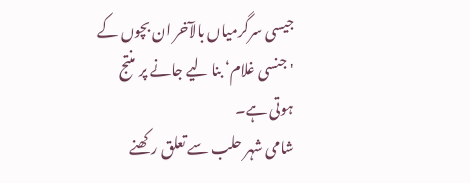جیسی سرگرمیاں بالآخر ان بچوں کے 'جنسی غلام‘ بنا لیے جانے پر منتج ہوتی ہے۔
شامی شہر حلب سے تعلق رکھنے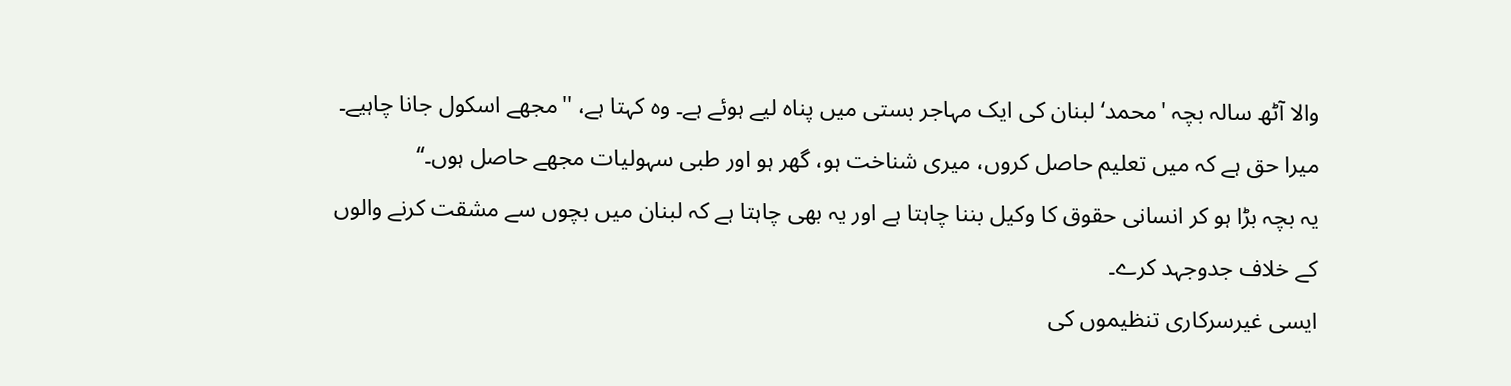والا آٹھ سالہ بچہ 'محمد‘ لبنان کی ایک مہاجر بستی میں پناہ لیے ہوئے ہے۔ وہ کہتا ہے، ''مجھے اسکول جانا چاہیے۔ میرا حق ہے کہ میں تعلیم حاصل کروں، میری شناخت ہو، گھر ہو اور طبی سہولیات مجھے حاصل ہوں۔‘‘
یہ بچہ بڑا ہو کر انسانی حقوق کا وکیل بننا چاہتا ہے اور یہ بھی چاہتا ہے کہ لبنان میں بچوں سے مشقت کرنے والوں کے خلاف جدوجہد کرے۔
ایسی غیرسرکاری تنظیموں کی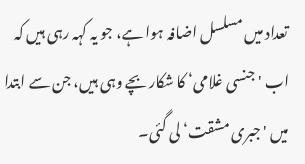تعداد میں مسلسل اضافہ ہوا ہے، جو یہ کہہ رہی ہیں کہ اب 'جنسی غلامی‘ کا شکار بچے وہی ہیں، جن سے ابتدا میں 'جبری مشقت‘ لی گئی۔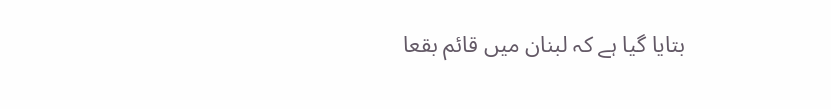بتایا گیا ہے کہ لبنان میں قائم بقعا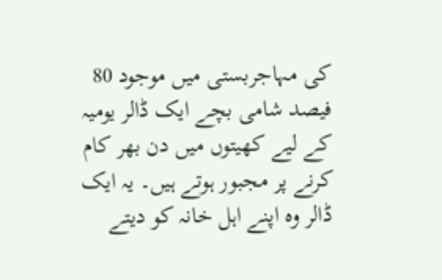کی مہاجربستی میں موجود 80 فیصد شامی بچے ایک ڈالر یومیہ کے لیے کھیتوں میں دن بھر کام کرنے پر مجبور ہوتے ہیں۔ یہ ایک ڈالر وہ اپنے اہل خانہ کو دیتے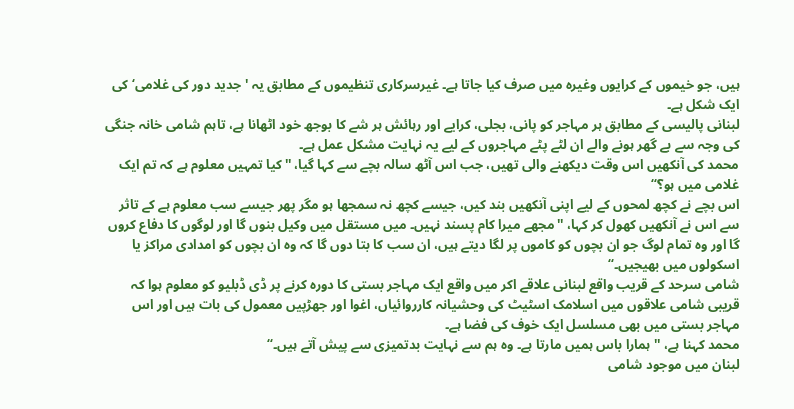ہیں، جو خیموں کے کرایوں وغیرہ میں صرف کیا جاتا ہے۔ غیرسرکاری تنظیموں کے مطابق یہ 'جدید دور کی غلامی‘ کی ایک شکل ہے۔
لبنانی پالیسی کے مطابق ہر مہاجر کو پانی، بجلی، کرایے اور رہائش ہر شے کا بوجھ خود اٹھانا ہے، تاہم شامی خانہ جنگی کی وجہ سے بے گھر ہونے والے ان لٹے پٹے مہاجروں کے لیے یہ نہایت مشکل عمل ہے۔
محمد کی آنکھیں اس وقت دیکھنے والی تھیں، جب اس آٹھ سالہ بچے سے کہا گیا، ''کیا تمہیں معلوم ہے کہ تم ایک غلامی میں ہو؟‘‘
اس بچے نے کچھ لمحوں کے لیے اپنی آنکھیں بند کیں، جیسے کچھ نہ سمجھا ہو مگر پھر جیسے سب معلوم ہے کے تاثر سے اس نے آنکھیں کھول کر کہا، ''مجھے میرا کام پسند نہیں۔ میں مستقل میں وکیل بنوں گا اور لوگوں کا دفاع کروں گا اور وہ تمام لوگ جو ان بچوں کو کاموں پر لگا دیتے ہیں، ان سب کا بتا دوں گا کہ وہ ان بچوں کو امدادی مراکز یا اسکولوں میں بھیجیں۔‘‘
شامی سرحد کے قریب واقع لبنانی علاقے اکر میں واقع ایک مہاجر بستی کا دورہ کرنے پر ڈی ڈبلیو کو معلوم ہوا کہ قریبی شامی علاقوں میں اسلامک اسٹیٹ کی وحشیانہ کارروائیاں، اغوا اور جھڑپیں معمول کی بات ہیں اور اس مہاجر بستی میں بھی مسلسل ایک خوف کی فضا ہے۔
محمد کہنا ہے، ''ہمارا باس ہمیں مارتا ہے۔ وہ ہم سے نہایت بدتمیزی سے پیش آتے ہیں۔‘‘
لبنان میں موجود شامی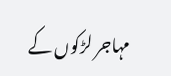مہاجر لڑکوں کے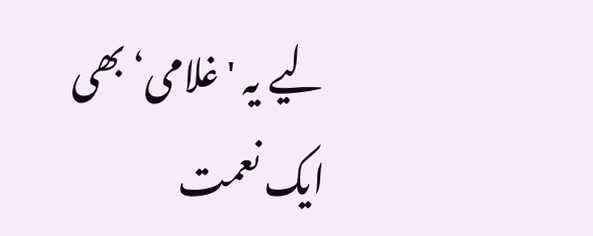لیے یہ 'غلامی‘ بھی ایک نعمت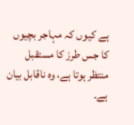ہے کیوں کہ مہاجر بچیوں کا جس طرز کا مستقبل منتظر ہوتا ہے، وہ ناقابل بیان ہے۔